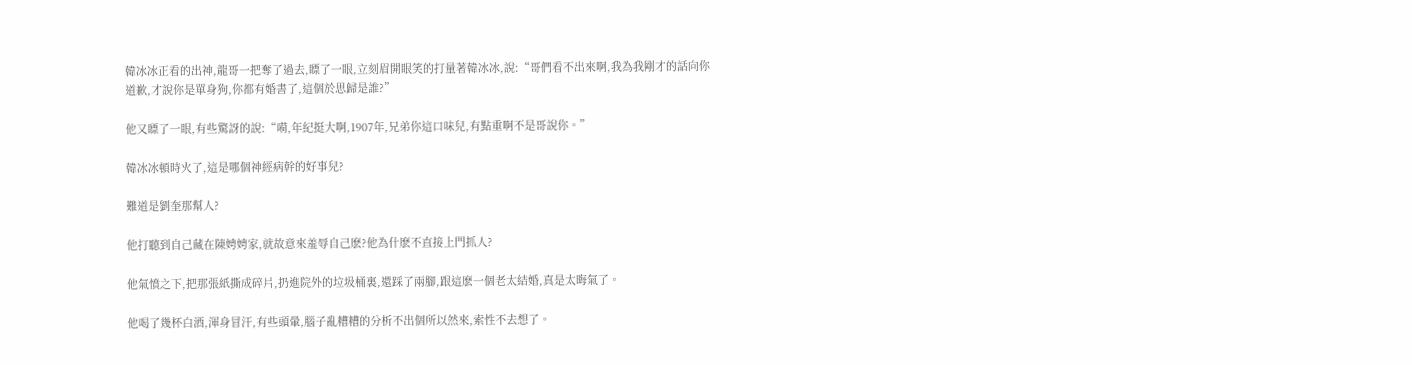韓冰冰正看的出神,龍哥一把奪了過去,瞟了一眼,立刻眉開眼笑的打量著韓冰冰,說:“哥們看不出來啊,我為我剛才的話向你道歉,才說你是單身狗,你都有婚書了,這個於思歸是誰?”

他又瞟了一眼,有些驚訝的說:“嗬,年紀挺大啊,1907年,兄弟你這口味兒,有點重啊不是哥說你。”

韓冰冰頓時火了,這是哪個神經病幹的好事兒?

難道是劉奎那幫人?

他打聽到自己藏在陳娉娉家,就故意來羞辱自己麽?他為什麽不直接上門抓人?

他氣憤之下,把那張紙撕成碎片,扔進院外的垃圾桶裏,還踩了兩腳,跟這麽一個老太結婚,真是太晦氣了。

他喝了幾杯白酒,渾身冒汗,有些頭暈,腦子亂糟糟的分析不出個所以然來,索性不去想了。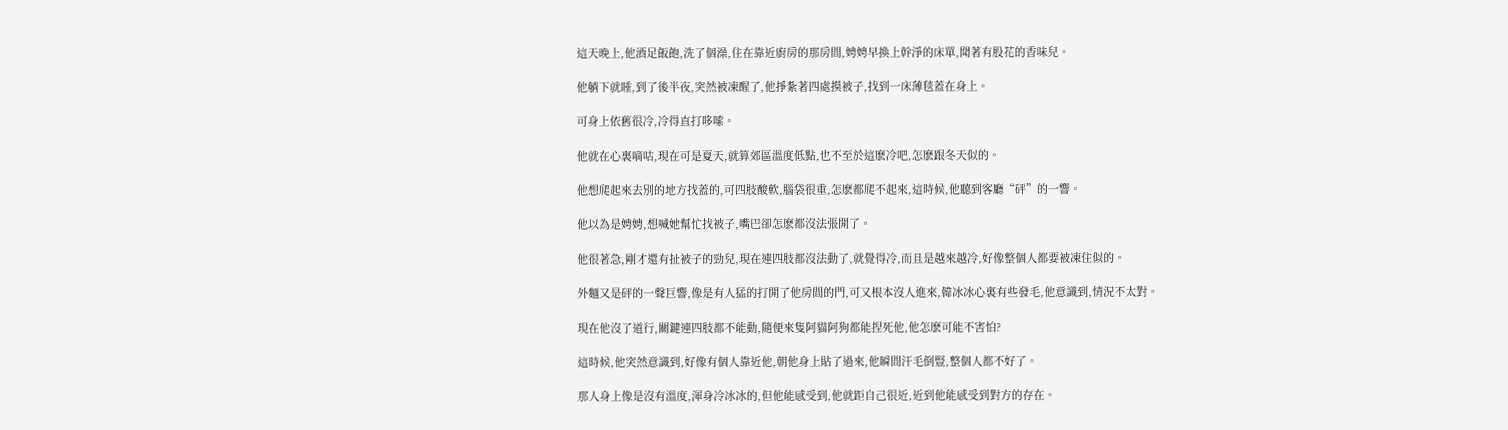這天晚上,他酒足飯飽,洗了個澡,住在靠近廚房的那房間,娉娉早換上幹淨的床單,聞著有股花的香味兒。

他躺下就睡,到了後半夜,突然被凍醒了,他掙紮著四處摸被子,找到一床薄毯蓋在身上。

可身上依舊很冷,冷得直打哆嗦。

他就在心裏嘀咕,現在可是夏天,就算郊區溫度低點,也不至於這麽冷吧,怎麽跟冬天似的。

他想爬起來去別的地方找蓋的,可四肢酸軟,腦袋很重,怎麽都爬不起來,這時候,他聽到客廳“砰”的一響。

他以為是娉娉,想喊她幫忙找被子,嘴巴卻怎麽都沒法張開了。

他很著急,剛才還有扯被子的勁兒,現在連四肢都沒法動了,就覺得冷,而且是越來越冷,好像整個人都要被凍住似的。

外麵又是砰的一聲巨響,像是有人猛的打開了他房間的門,可又根本沒人進來,韓冰冰心裏有些發毛,他意識到,情況不太對。

現在他沒了道行,關鍵連四肢都不能動,隨便來隻阿貓阿狗都能捏死他,他怎麽可能不害怕?

這時候,他突然意識到,好像有個人靠近他,朝他身上貼了過來,他瞬間汗毛倒豎,整個人都不好了。

那人身上像是沒有溫度,渾身冷冰冰的,但他能感受到,他就距自己很近,近到他能感受到對方的存在。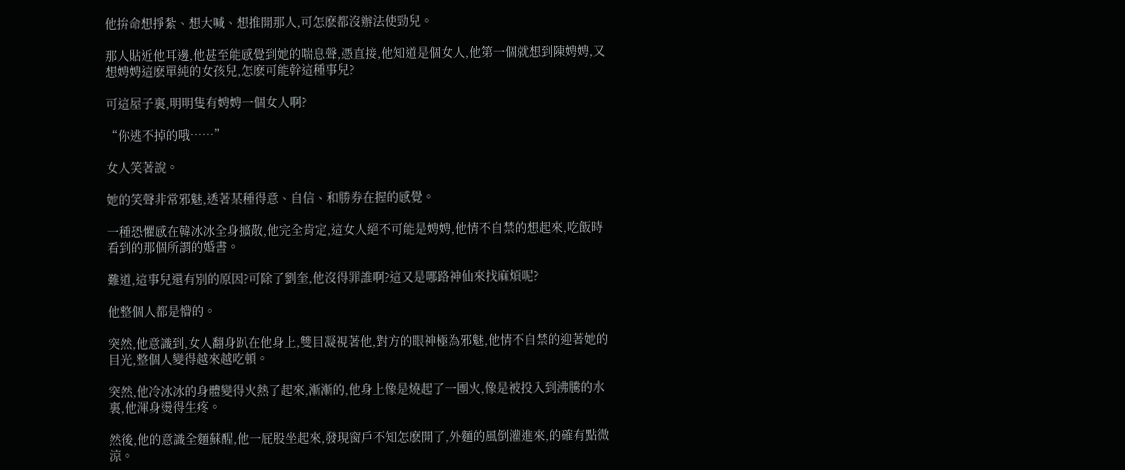他拚命想掙紮、想大喊、想推開那人,可怎麽都沒辦法使勁兒。

那人貼近他耳邊,他甚至能感覺到她的喘息聲,憑直接,他知道是個女人,他第一個就想到陳娉娉,又想娉娉這麽單純的女孩兒,怎麽可能幹這種事兒?

可這屋子裏,明明隻有娉娉一個女人啊?

“你逃不掉的哦……”

女人笑著說。

她的笑聲非常邪魅,透著某種得意、自信、和勝券在握的感覺。

一種恐懼感在韓冰冰全身擴散,他完全肯定,這女人絕不可能是娉娉,他情不自禁的想起來,吃飯時看到的那個所謂的婚書。

難道,這事兒還有別的原因?可除了劉奎,他沒得罪誰啊?這又是哪路神仙來找麻煩呢?

他整個人都是懵的。

突然,他意識到,女人翻身趴在他身上,雙目凝視著他,對方的眼神極為邪魅,他情不自禁的迎著她的目光,整個人變得越來越吃頓。

突然,他冷冰冰的身體變得火熱了起來,漸漸的,他身上像是燒起了一團火,像是被投入到沸騰的水裏,他渾身燙得生疼。

然後,他的意識全麵蘇醒,他一屁股坐起來,發現窗戶不知怎麽開了,外麵的風倒灌進來,的確有點微涼。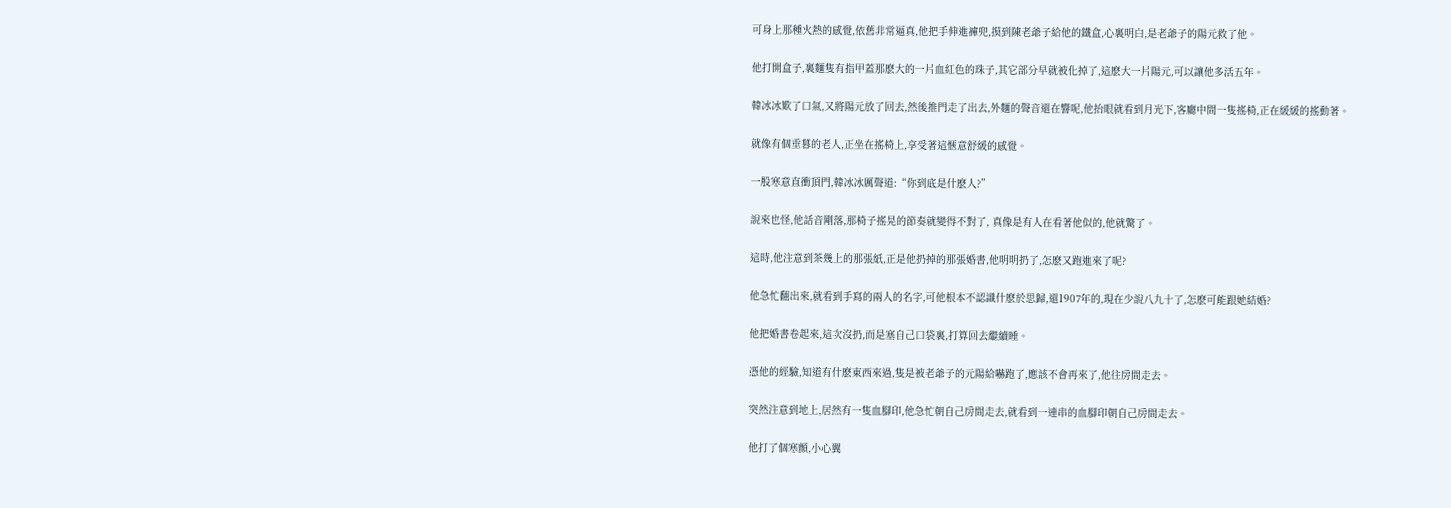可身上那種火熱的感覺,依舊非常逼真,他把手伸進褲兜,摸到陳老爺子給他的鐵盒,心裏明白,是老爺子的陽元救了他。

他打開盒子,裏麵隻有指甲蓋那麽大的一片血紅色的珠子,其它部分早就被化掉了,這麽大一片陽元,可以讓他多活五年。

韓冰冰歎了口氣,又將陽元放了回去,然後推門走了出去,外麵的聲音還在響呢,他抬眼就看到月光下,客廳中間一隻搖椅,正在緩緩的搖動著。

就像有個垂暮的老人,正坐在搖椅上,享受著這愜意舒緩的感覺。

一股寒意直衝頂門,韓冰冰厲聲道:“你到底是什麽人?”

說來也怪,他話音剛落,那椅子搖晃的節奏就變得不對了, 真像是有人在看著他似的,他就驚了。

這時,他注意到茶幾上的那張紙,正是他扔掉的那張婚書,他明明扔了,怎麽又跑進來了呢?

他急忙翻出來,就看到手寫的兩人的名字,可他根本不認識什麽於思歸,還1907年的,現在少說八九十了,怎麽可能跟她結婚?

他把婚書卷起來,這次沒扔,而是塞自己口袋裏,打算回去繼續睡。

憑他的經驗,知道有什麽東西來過,隻是被老爺子的元陽給嚇跑了,應該不會再來了,他往房間走去。

突然注意到地上,居然有一隻血腳印,他急忙朝自己房間走去,就看到一連串的血腳印朝自己房間走去。

他打了個寒顫,小心翼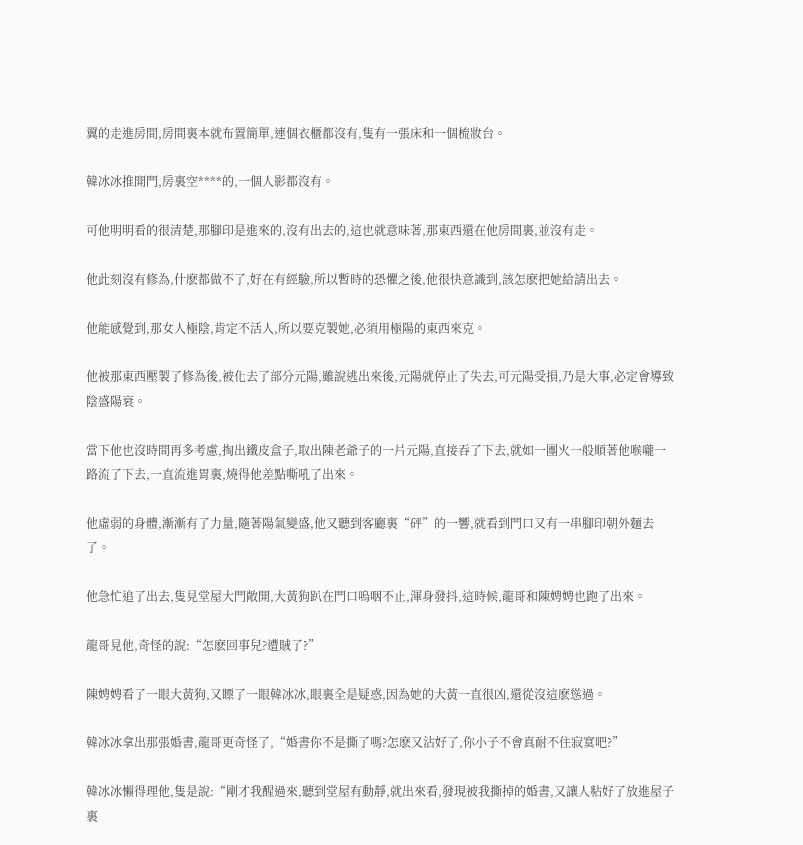翼的走進房間,房間裏本就布置簡單,連個衣櫃都沒有,隻有一張床和一個梳妝台。

韓冰冰推開門,房裏空****的,一個人影都沒有。

可他明明看的很清楚,那腳印是進來的,沒有出去的,這也就意味著,那東西還在他房間裏,並沒有走。

他此刻沒有修為,什麽都做不了,好在有經驗,所以暫時的恐懼之後,他很快意識到,該怎麽把她給請出去。

他能感覺到,那女人極陰,肯定不活人,所以要克製她,必須用極陽的東西來克。

他被那東西壓製了修為後,被化去了部分元陽,雖說逃出來後,元陽就停止了失去,可元陽受損,乃是大事,必定會導致陰盛陽衰。

當下他也沒時間再多考慮,掏出鐵皮盒子,取出陳老爺子的一片元陽,直接吞了下去,就如一團火一般順著他喉嚨一路流了下去,一直流進胃裏,燒得他差點嘶吼了出來。

他虛弱的身體,漸漸有了力量,隨著陽氣變盛,他又聽到客廳裏“砰”的一響,就看到門口又有一串腳印朝外麵去了。

他急忙追了出去,隻見堂屋大門敞開,大黃狗趴在門口嗚咽不止,渾身發抖,這時候,龍哥和陳娉娉也跑了出來。

龍哥見他,奇怪的說:“怎麽回事兒?遭賊了?”

陳娉娉看了一眼大黃狗,又瞟了一眼韓冰冰,眼裏全是疑惑,因為她的大黃一直很凶,還從沒這麽慫過。

韓冰冰拿出那張婚書,龍哥更奇怪了,“婚書你不是撕了嗎?怎麽又沾好了,你小子不會真耐不住寂寞吧?”

韓冰冰懶得理他,隻是說:“剛才我醒過來,聽到堂屋有動靜,就出來看,發現被我撕掉的婚書,又讓人粘好了放進屋子裏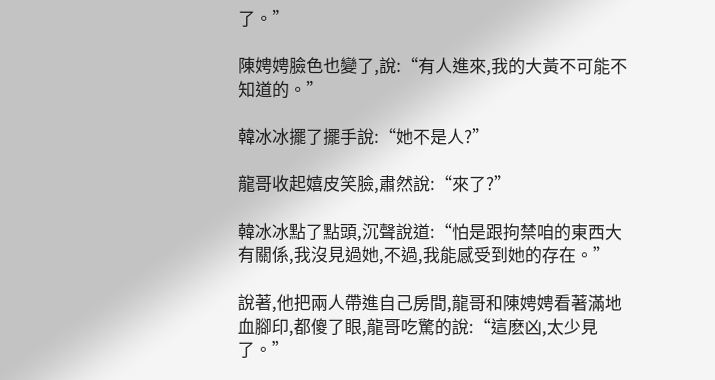了。”

陳娉娉臉色也變了,說:“有人進來,我的大黃不可能不知道的。”

韓冰冰擺了擺手說:“她不是人?”

龍哥收起嬉皮笑臉,肅然說:“來了?”

韓冰冰點了點頭,沉聲說道:“怕是跟拘禁咱的東西大有關係,我沒見過她,不過,我能感受到她的存在。”

說著,他把兩人帶進自己房間,龍哥和陳娉娉看著滿地血腳印,都傻了眼,龍哥吃驚的說:“這麽凶,太少見了。”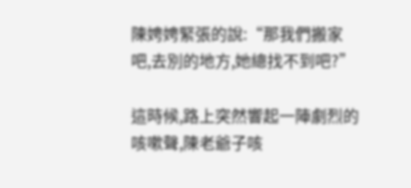陳娉娉緊張的說:“那我們搬家吧,去別的地方,她總找不到吧?”

這時候,路上突然響起一陣劇烈的咳嗽聲,陳老爺子咳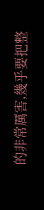的非常厲害,幾乎要把整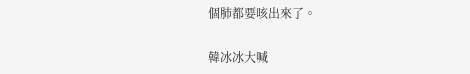個肺都要咳出來了。

韓冰冰大喊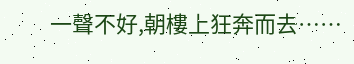一聲不好,朝樓上狂奔而去……